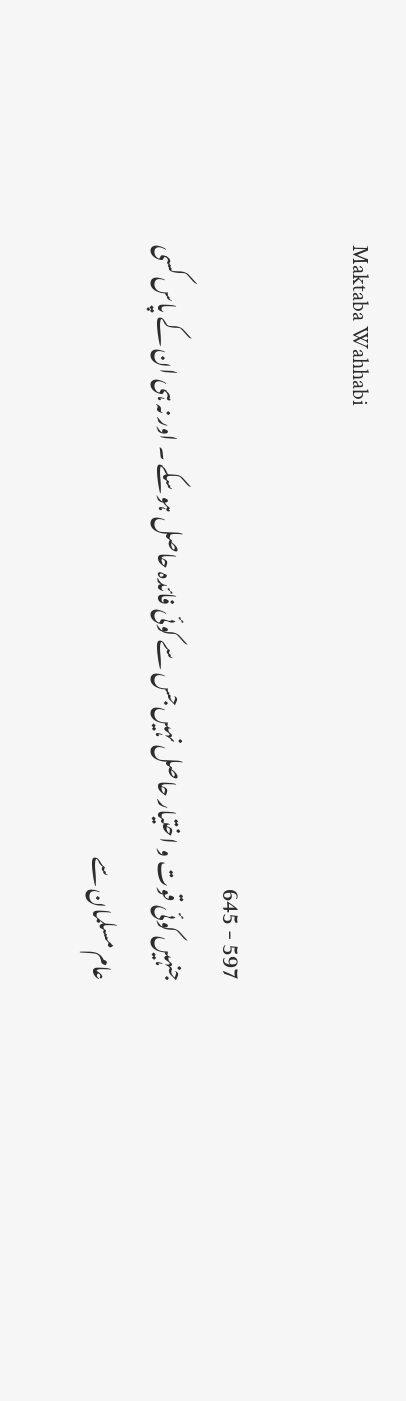Maktaba Wahhabi

597 - 645
جنہیں کوئی قوت و اختیار حاصل نہیں جس سے کوئی فائدہ حاصل ہوسکے ۔ اور نہ ہی ان کے پاس کسی عام مسلمان سے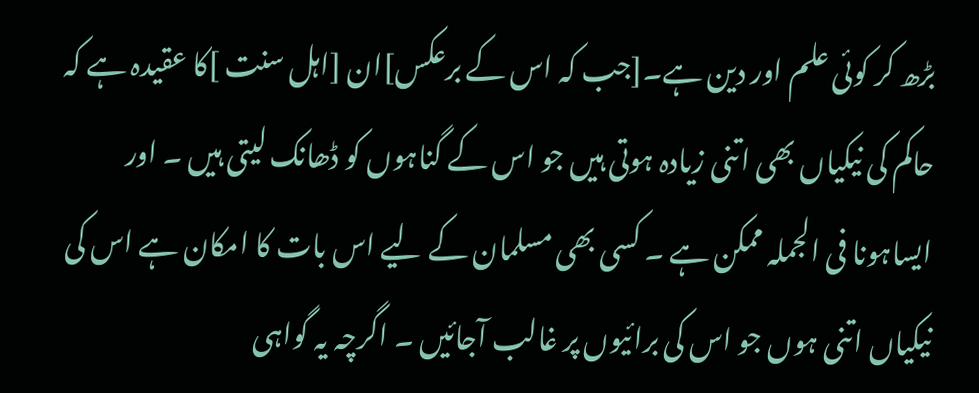بڑھ کر کوئی علم اور دین ہے۔[جب کہ اس کے برعکس]ان [اہل سنت ]کا عقیدہ ہے کہ حاکم کی نیکیاں بھی اتنی زیادہ ہوتی ہیں جو اس کے گناہوں کو ڈھانک لیتی ہیں ۔ اور ایساہونا فی الجملہ ممکن ہے ۔ کسی بھی مسلمان کے لیے اس بات کا امکان ہے اس کی نیکیاں اتنی ہوں جو اس کی برائیوں پر غالب آجائیں ۔ اگرچہ یہ گواہی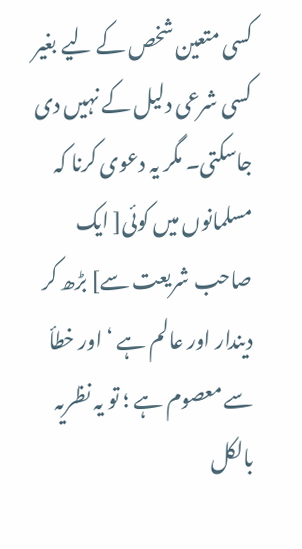کسی متعین شخص کے لیے بغیر کسی شرعی دلیل کے نہیں دی جاسکتی۔ مگر یہ دعوی کرنا کہ مسلمانوں میں کوئی[ ایک صاحب شریعت سے] بڑھ کر دیندار اور عالم ہے ‘ اور خطأ سے معصوم ہے ؛ تو یہ نظریہ بالکل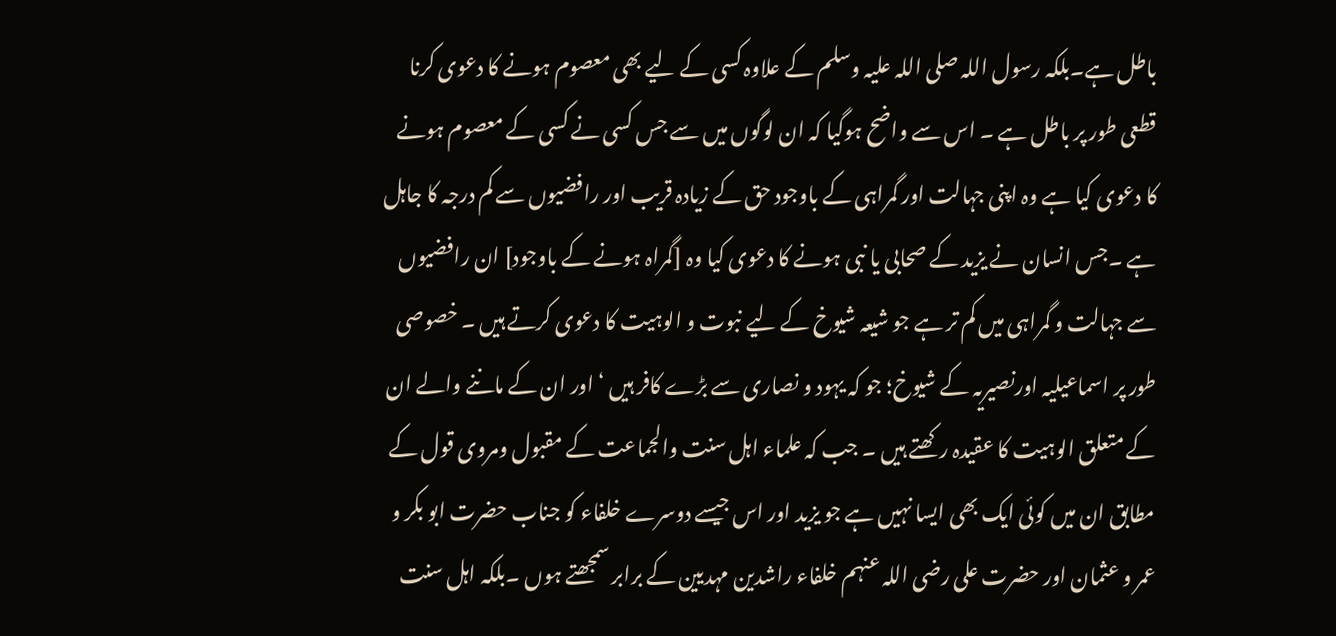باطل ہے۔بلکہ رسول اللہ صلی اللہ علیہ وسلم کے علاوہ کسی کے لیے بھی معصوم ہونے کا دعوی کرنا قطعی طور پر باطل ہے ۔ اس سے واضح ہوگیا کہ ان لوگوں میں سے جس کسی نے کسی کے معصوم ہونے کا دعوی کیا ہے وہ اپنی جہالت اور گمراہی کے باوجود حق کے زیادہ قریب اور رافضیوں سے کم درجہ کا جاہل ہے ۔جس انسان نے یزید کے صحابی یا نبی ہونے کا دعوی کیا وہ [گمراہ ہونے کے باوجود] ان رافضیوں سے جہالت و گمراہی میں کم تر ہے جو شیعہ شیوخ کے لیے نبوت و الوہیت کا دعوی کرتے ہیں ۔ خصوصی طور پر اسماعیلیہ اورنصیریہ کے شیوخ؛ جو کہ یہود و نصاری سے بڑے کافر ہیں ‘ اور ان کے ماننے والے ان کے متعلق الوہیت کا عقیدہ رکھتے ہیں ۔ جب کہ علماء اہل سنت والجماعت کے مقبول ومروی قول کے مطابق ان میں کوئی ایک بھی ایسا نہیں ہے جو یزید اور اس جیسے دوسرے خلفاء کو جناب حضرت ابو بکر و عمر و عثمان اور حضرت علی رضی اللہ عنہم خلفاء راشدین مہدیین کے برابر سمجھتے ہوں ۔بلکہ اہل سنت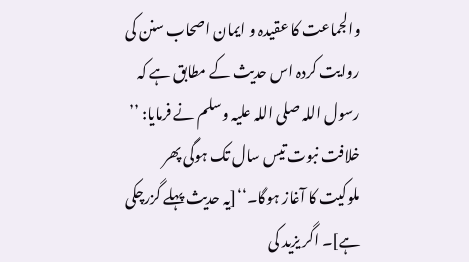والجماعت کا عقیدہ و ایمان اصحاب سنن کی روایت کردہ اس حدیث کے مطابق ہے کہ رسول اللہ صلی اللہ علیہ وسلم نے فرمایا: ’’ خلافت نبوت تیس سال تک ہوگی پھر ملوکیت کا آغاز ہوگا۔‘‘[یہ حدیث پہلے گزرچکی ہے]۔ اگر یزید کی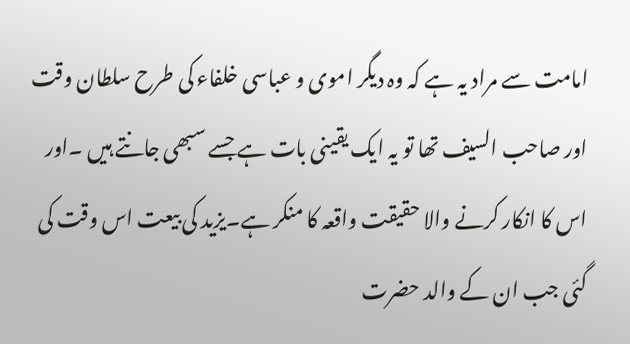امامت سے مراد یہ ہے کہ وہ دیگر اموی و عباسی خلفاء کی طرح سلطان وقت اور صاحب السیف تھا تو یہ ایک یقینی بات ہے جسے سبھی جانتے ہیں ۔اور اس کا انکار کرنے والا حقیقت واقعہ کا منکر ہے۔یزید کی بیعت اس وقت کی گئی جب ان کے والد حضرت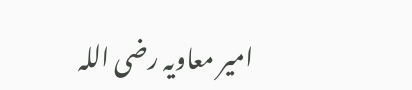امیر معاویہ رضی اللہ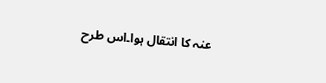عنہ کا انتقال ہوا۔اس طرح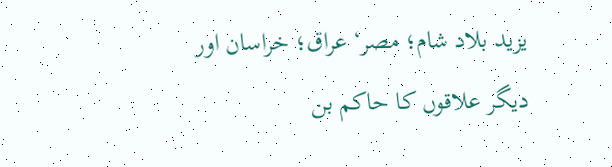یزید بلاد شام؛ مصر‘ عراق؛ خراسان اور دیگر علاقوں کا حاکم بن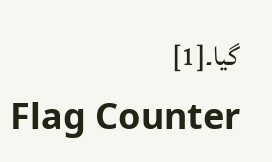گیا۔[1]
Flag Counter